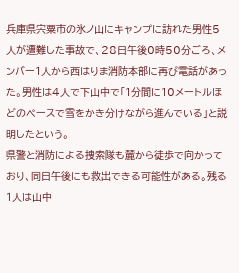兵庫県宍粟市の氷ノ山にキャンプに訪れた男性5人が遭難した事故で、28日午後0時50分ごろ、メンバー1人から西はりま消防本部に再び電話があった。男性は4人で下山中で「1分間に10メートルほどのペースで雪をかき分けながら進んでいる」と説明したという。
県警と消防による捜索隊も麓から徒歩で向かっており、同日午後にも救出できる可能性がある。残る1人は山中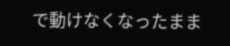で動けなくなったまま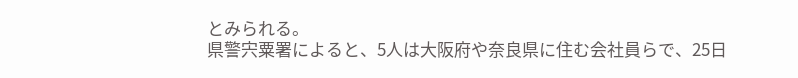とみられる。
県警宍粟署によると、5人は大阪府や奈良県に住む会社員らで、25日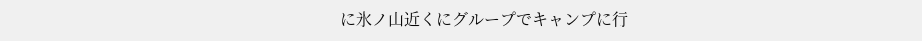に氷ノ山近くにグループでキャンプに行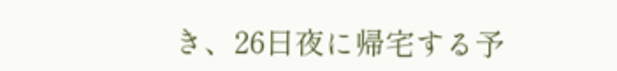き、26日夜に帰宅する予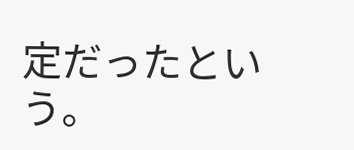定だったという。